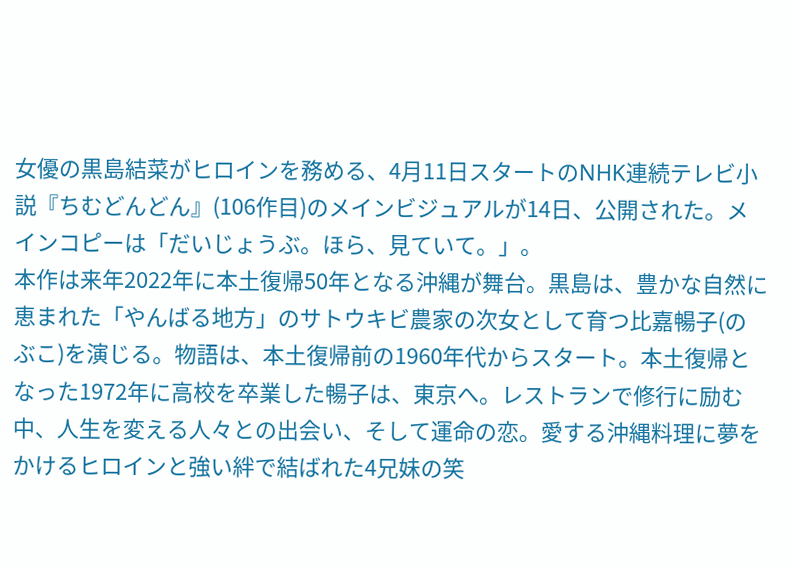女優の黒島結菜がヒロインを務める、4月11日スタートのNHK連続テレビ小説『ちむどんどん』(106作目)のメインビジュアルが14日、公開された。メインコピーは「だいじょうぶ。ほら、見ていて。」。
本作は来年2022年に本土復帰50年となる沖縄が舞台。黒島は、豊かな自然に恵まれた「やんばる地方」のサトウキビ農家の次女として育つ比嘉暢子(のぶこ)を演じる。物語は、本土復帰前の1960年代からスタート。本土復帰となった1972年に高校を卒業した暢子は、東京へ。レストランで修行に励む中、人生を変える人々との出会い、そして運命の恋。愛する沖縄料理に夢をかけるヒロインと強い絆で結ばれた4兄妹の笑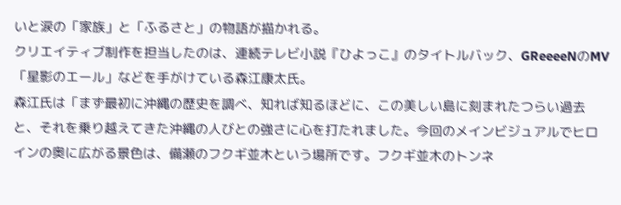いと涙の「家族」と「ふるさと」の物語が描かれる。
クリエイティブ制作を担当したのは、連続テレビ小説『ひよっこ』のタイトルバック、GReeeeNのMV「星影のエール」などを手がけている森江康太氏。
森江氏は「まず最初に沖縄の歴史を調べ、知れば知るほどに、この美しい島に刻まれたつらい過去と、それを乗り越えてきた沖縄の人びとの強さに心を打たれました。今回のメインビジュアルでヒロインの奥に広がる景色は、備瀬のフクギ並木という場所です。フクギ並木のトンネ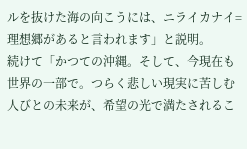ルを抜けた海の向こうには、ニライカナイ=理想郷があると言われます」と説明。
続けて「かつての沖縄。そして、今現在も世界の一部で。つらく悲しい現実に苦しむ人びとの未来が、希望の光で満たされるこ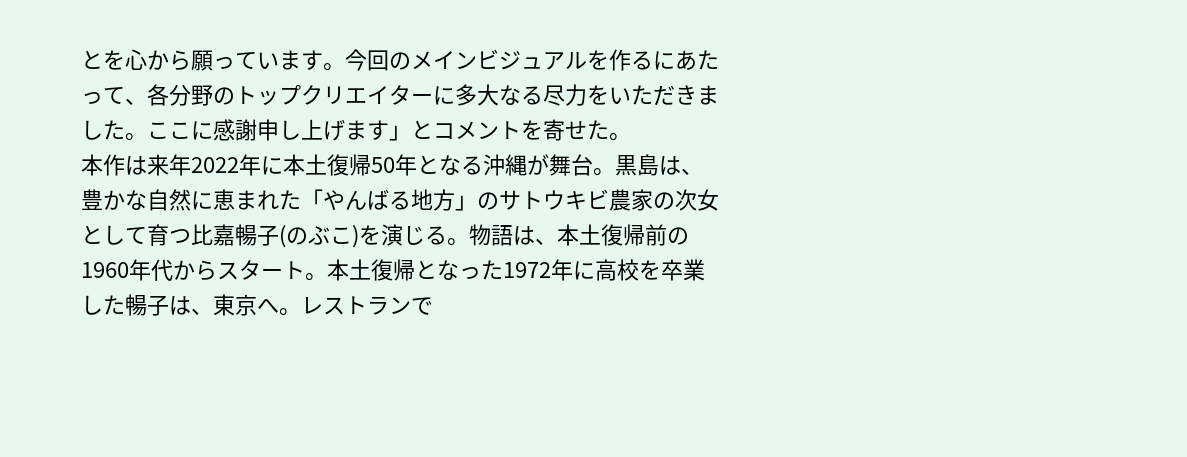とを心から願っています。今回のメインビジュアルを作るにあたって、各分野のトップクリエイターに多大なる尽力をいただきました。ここに感謝申し上げます」とコメントを寄せた。
本作は来年2022年に本土復帰50年となる沖縄が舞台。黒島は、豊かな自然に恵まれた「やんばる地方」のサトウキビ農家の次女として育つ比嘉暢子(のぶこ)を演じる。物語は、本土復帰前の1960年代からスタート。本土復帰となった1972年に高校を卒業した暢子は、東京へ。レストランで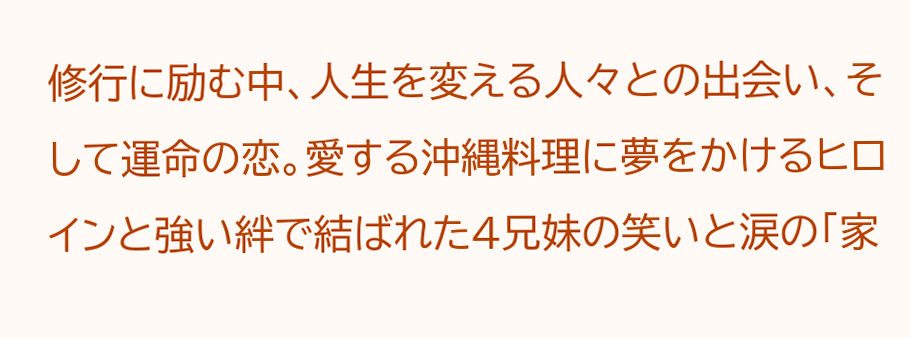修行に励む中、人生を変える人々との出会い、そして運命の恋。愛する沖縄料理に夢をかけるヒロインと強い絆で結ばれた4兄妹の笑いと涙の「家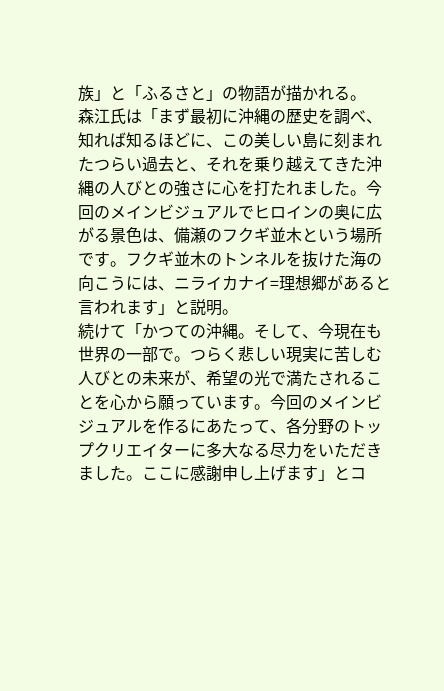族」と「ふるさと」の物語が描かれる。
森江氏は「まず最初に沖縄の歴史を調べ、知れば知るほどに、この美しい島に刻まれたつらい過去と、それを乗り越えてきた沖縄の人びとの強さに心を打たれました。今回のメインビジュアルでヒロインの奥に広がる景色は、備瀬のフクギ並木という場所です。フクギ並木のトンネルを抜けた海の向こうには、ニライカナイ=理想郷があると言われます」と説明。
続けて「かつての沖縄。そして、今現在も世界の一部で。つらく悲しい現実に苦しむ人びとの未来が、希望の光で満たされることを心から願っています。今回のメインビジュアルを作るにあたって、各分野のトップクリエイターに多大なる尽力をいただきました。ここに感謝申し上げます」とコ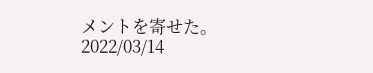メントを寄せた。
2022/03/14